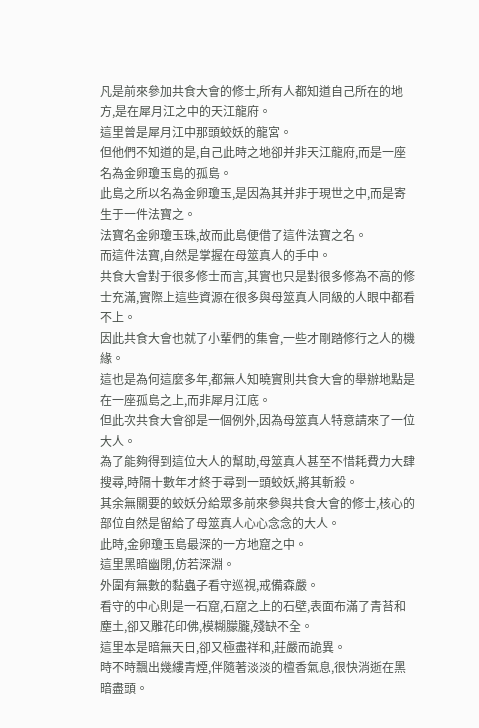凡是前來參加共食大會的修士,所有人都知道自己所在的地方,是在犀月江之中的天江龍府。
這里曾是犀月江中那頭蛟妖的龍宮。
但他們不知道的是,自己此時之地卻并非天江龍府,而是一座名為金卵瓊玉島的孤島。
此島之所以名為金卵瓊玉,是因為其并非于現世之中,而是寄生于一件法寶之。
法寶名金卵瓊玉珠,故而此島便借了這件法寶之名。
而這件法寶,自然是掌握在母筮真人的手中。
共食大會對于很多修士而言,其實也只是對很多修為不高的修士充滿,實際上這些資源在很多與母筮真人同級的人眼中都看不上。
因此共食大會也就了小輩們的集會,一些才剛踏修行之人的機緣。
這也是為何這麼多年,都無人知曉實則共食大會的舉辦地點是在一座孤島之上,而非犀月江底。
但此次共食大會卻是一個例外,因為母筮真人特意請來了一位大人。
為了能夠得到這位大人的幫助,母筮真人甚至不惜耗費力大肆搜尋,時隔十數年才終于尋到一頭蛟妖,將其斬殺。
其余無關要的蛟妖分給眾多前來參與共食大會的修士,核心的部位自然是留給了母筮真人心心念念的大人。
此時,金卵瓊玉島最深的一方地窟之中。
這里黑暗幽閉,仿若深淵。
外圍有無數的黏蟲子看守巡視,戒備森嚴。
看守的中心則是一石窟,石窟之上的石壁,表面布滿了青苔和塵土,卻又雕花印佛,模糊朦朧,殘缺不全。
這里本是暗無天日,卻又極盡祥和,莊嚴而詭異。
時不時飄出幾縷青煙,伴隨著淡淡的檀香氣息,很快消逝在黑暗盡頭。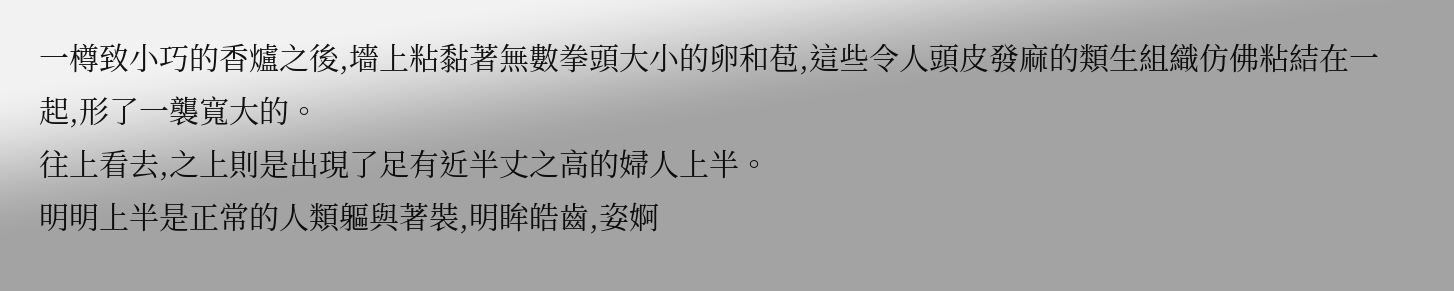一樽致小巧的香爐之後,墻上粘黏著無數拳頭大小的卵和苞,這些令人頭皮發麻的類生組織仿佛粘結在一起,形了一襲寬大的。
往上看去,之上則是出現了足有近半丈之高的婦人上半。
明明上半是正常的人類軀與著裝,明眸皓齒,姿婀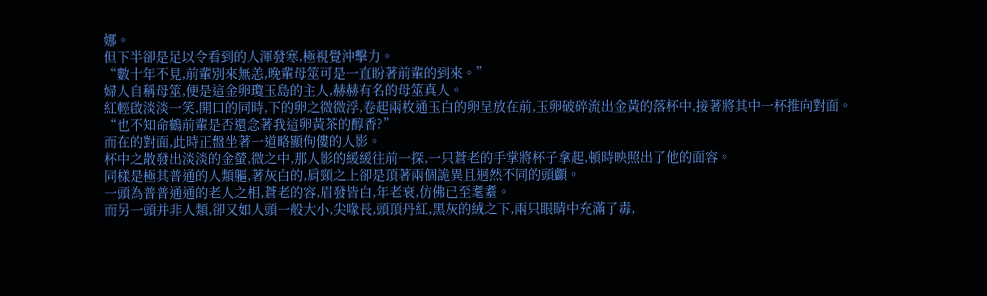娜。
但下半卻是足以令看到的人渾發寒,極視覺沖擊力。
“數十年不見,前輩別來無恙,晚輩母筮可是一直盼著前輩的到來。”
婦人自稱母筮,便是這金卵瓊玉島的主人,赫赫有名的母筮真人。
紅輕啟淡淡一笑,開口的同時,下的卵之微微浮,卷起兩枚通玉白的卵呈放在前,玉卵破碎流出金黃的落杯中,接著將其中一杯推向對面。
“也不知命鶴前輩是否還念著我這卵黃茶的醇香?”
而在的對面,此時正盤坐著一道略顯佝僂的人影。
杯中之散發出淡淡的金螢,微之中,那人影的緩緩往前一探,一只蒼老的手掌將杯子拿起,頓時映照出了他的面容。
同樣是極其普通的人類軀,著灰白的,肩頸之上卻是頂著兩個詭異且迥然不同的頭顱。
一頭為普普通通的老人之相,蒼老的容,眉發皆白,年老衰,仿佛已至耄耋。
而另一頭并非人類,卻又如人頭一般大小,尖喙長,頭頂丹紅,黑灰的絨之下,兩只眼睛中充滿了毒,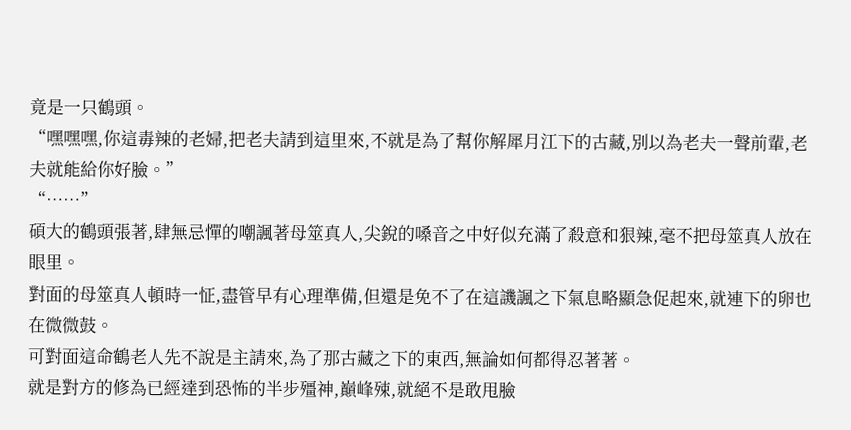竟是一只鶴頭。
“嘿嘿嘿,你這毒辣的老婦,把老夫請到這里來,不就是為了幫你解犀月江下的古藏,別以為老夫一聲前輩,老夫就能給你好臉。”
“……”
碩大的鶴頭張著,肆無忌憚的嘲諷著母筮真人,尖銳的嗓音之中好似充滿了殺意和狠辣,毫不把母筮真人放在眼里。
對面的母筮真人頓時一怔,盡管早有心理準備,但還是免不了在這譏諷之下氣息略顯急促起來,就連下的卵也在微微鼓。
可對面這命鶴老人先不說是主請來,為了那古藏之下的東西,無論如何都得忍著著。
就是對方的修為已經達到恐怖的半步殭神,巔峰殐,就絕不是敢甩臉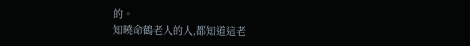的。
知曉命鶴老人的人,都知道這老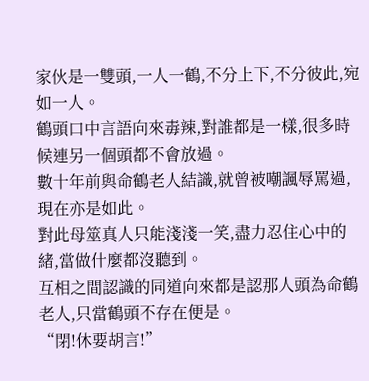家伙是一雙頭,一人一鶴,不分上下,不分彼此,宛如一人。
鶴頭口中言語向來毒辣,對誰都是一樣,很多時候連另一個頭都不會放過。
數十年前與命鶴老人結識,就曾被嘲諷辱罵過,現在亦是如此。
對此母筮真人只能淺淺一笑,盡力忍住心中的緒,當做什麼都沒聽到。
互相之間認識的同道向來都是認那人頭為命鶴老人,只當鶴頭不存在便是。
“閉!休要胡言!”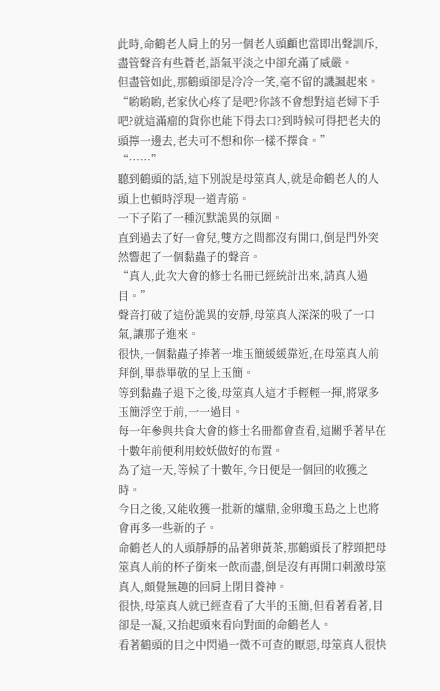此時,命鶴老人肩上的另一個老人頭顱也當即出聲訓斥,盡管聲音有些蒼老,語氣平淡之中卻充滿了威嚴。
但盡管如此,那鶴頭卻是冷冷一笑,毫不留的譏諷起來。
“喲喲喲,老家伙心疼了是吧?你該不會想對這老婦下手吧?就這滿瘤的貨你也能下得去口?到時候可得把老夫的頭擰一邊去,老夫可不想和你一樣不擇食。”
“……”
聽到鶴頭的話,這下別說是母筮真人,就是命鶴老人的人頭上也頓時浮現一道青筋。
一下子陷了一種沉默詭異的氛圍。
直到過去了好一會兒,雙方之間都沒有開口,倒是門外突然響起了一個黏蟲子的聲音。
“真人,此次大會的修士名冊已經統計出來,請真人過目。”
聲音打破了這份詭異的安靜,母筮真人深深的吸了一口氣,讓那子進來。
很快,一個黏蟲子捧著一堆玉簡緩緩靠近,在母筮真人前拜倒,畢恭畢敬的呈上玉簡。
等到黏蟲子退下之後,母筮真人這才手輕輕一揮,將眾多玉簡浮空于前,一一過目。
每一年參與共食大會的修士名冊都會查看,這關乎著早在十數年前便利用蛟妖做好的布置。
為了這一天,等候了十數年,今日便是一個回的收獲之時。
今日之後,又能收獲一批新的爐鼎,金卵瓊玉島之上也將會再多一些新的子。
命鶴老人的人頭靜靜的品著卵黃茶,那鶴頭長了脖頸把母筮真人前的杯子銜來一飲而盡,倒是沒有再開口刺激母筮真人,頗覺無趣的回肩上閉目養神。
很快,母筮真人就已經查看了大半的玉簡,但看著看著,目卻是一凝,又抬起頭來看向對面的命鶴老人。
看著鶴頭的目之中閃過一微不可查的厭惡,母筮真人很快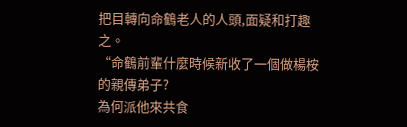把目轉向命鶴老人的人頭,面疑和打趣之。
“命鶴前輩什麼時候新收了一個做楊桉的親傳弟子?
為何派他來共食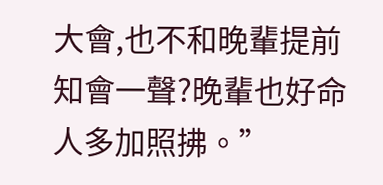大會,也不和晚輩提前知會一聲?晚輩也好命人多加照拂。”